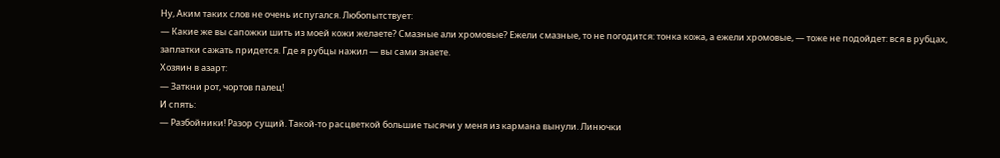Ну, Аким таких слов не очень испугался. Любопытствует:
— Какие же вы сапожки шить из моей кожи желаете? Смазные али хромовые? Ежели смазные, то не погодится: тонка кожа, а ежели хромовые, — тоже не подойдет: вся в рубцах, заплатки сажать придется. Где я рубцы нажил — вы сами знаете.
Хозяин в азарт:
— Заткни рот, чортов палец!
И спять:
— Разбойники! Разор сущий. Такой-то расцветкой большие тысячи у меня из кармана вынули. Линючки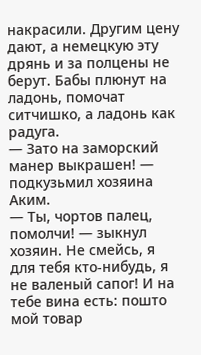накрасили. Другим цену дают, а немецкую эту дрянь и за полцены не берут. Бабы плюнут на ладонь, помочат ситчишко, а ладонь как радуга.
— Зато на заморский манер выкрашен! — подкузьмил хозяина Аким.
— Ты, чортов палец, помолчи! — зыкнул хозяин. Не смейсь, я для тебя кто-нибудь, я не валеный сапог! И на тебе вина есть: пошто мой товар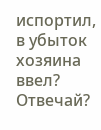испортил, в убыток хозяина ввел? Отвечай?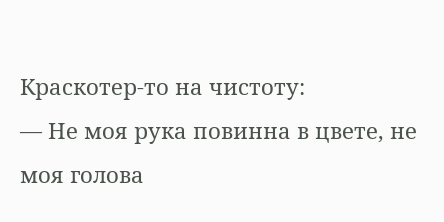Краскотер-то на чистоту:
— Не моя рука повинна в цвете, не моя голова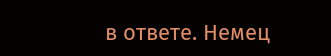в ответе. Немец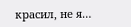красил, не я…